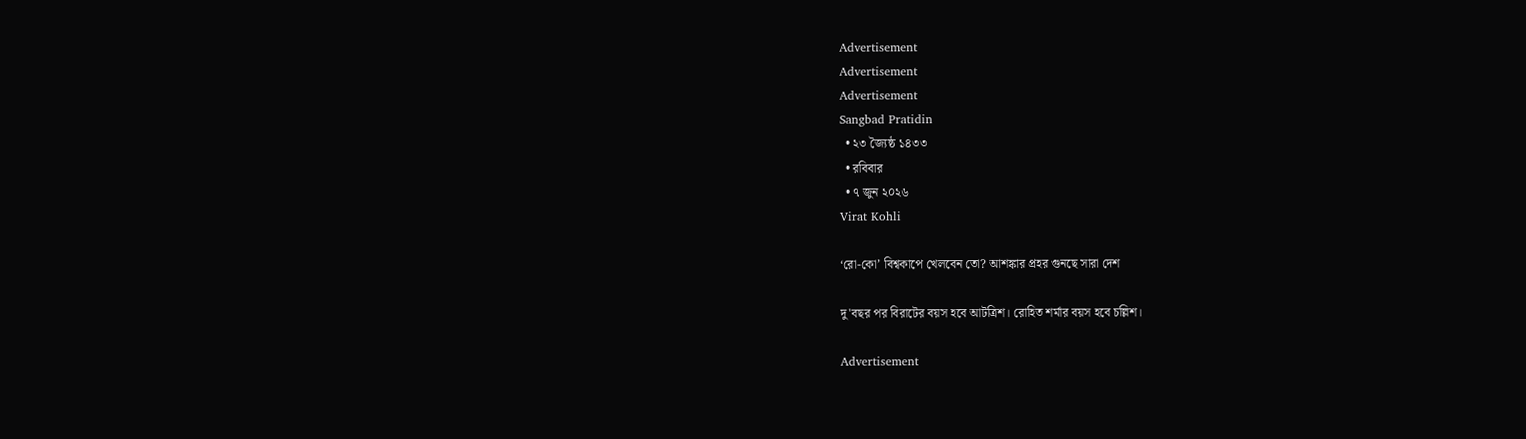Advertisement
Advertisement
Advertisement
Sangbad Pratidin
  • ২৩ জ্যৈষ্ঠ ১৪৩৩
  • রবিবার
  • ৭ জুন ২০২৬
Virat Kohli

‘রো-কো’ বিশ্বকাপে খেলবেন তো? আশঙ্কার প্রহর গুনছে সারা দেশ

দু'বছর পর বিরাটের বয়স হবে আটত্রিশ। রোহিত শর্মার বয়স হবে চল্লিশ।

Advertisement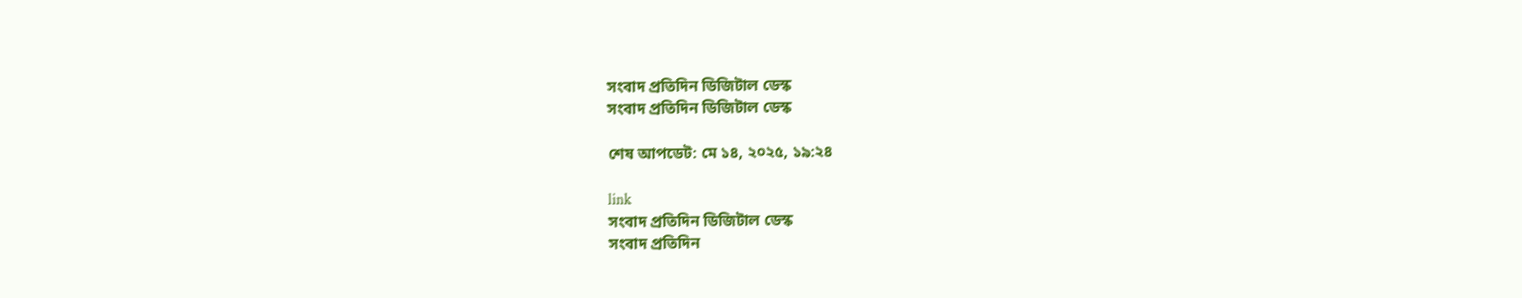সংবাদ প্রতিদিন ডিজিটাল ডেস্ক
সংবাদ প্রতিদিন ডিজিটাল ডেস্ক

শেষ আপডেট: মে ১৪, ২০২৫, ১৯:২৪

link
সংবাদ প্রতিদিন ডিজিটাল ডেস্ক
সংবাদ প্রতিদিন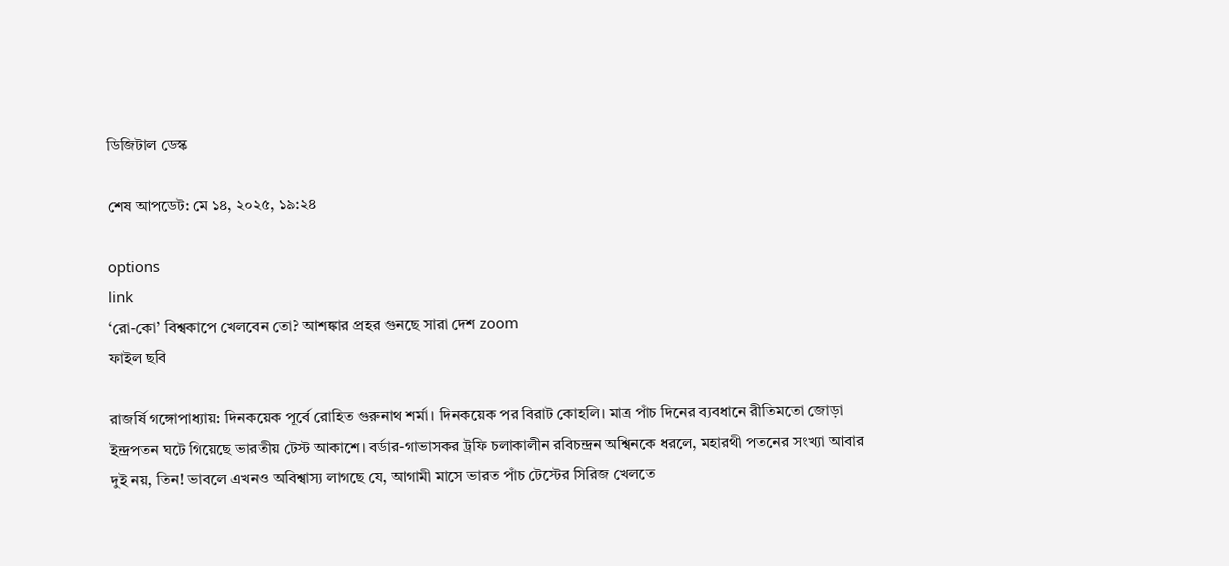ডিজিটাল ডেস্ক

শেষ আপডেট: মে ১৪, ২০২৫, ১৯:২৪

options
link
‘রো-কো’ বিশ্বকাপে খেলবেন তো? আশঙ্কার প্রহর গুনছে সারা দেশ zoom
ফাইল ছবি

রাজর্ষি গঙ্গোপাধ্যায়: দিনকয়েক পূর্বে রোহিত গুরুনাথ শর্মা। দিনকয়েক পর বিরাট কোহলি। মাত্র পাঁচ দিনের ব্যবধানে রীতিমতো জোড়া ইন্দ্রপতন ঘটে গিয়েছে ভারতীয় টেস্ট আকাশে। বর্ডার-গাভাসকর ট্রফি চলাকালীন রবিচন্দ্রন অশ্বিনকে ধরলে, মহারথী পতনের সংখ্যা আবার দুই নয়, তিন! ভাবলে এখনও অবিশ্বাস্য লাগছে যে, আগামী মাসে ভারত পাঁচ টেস্টের সিরিজ খেলতে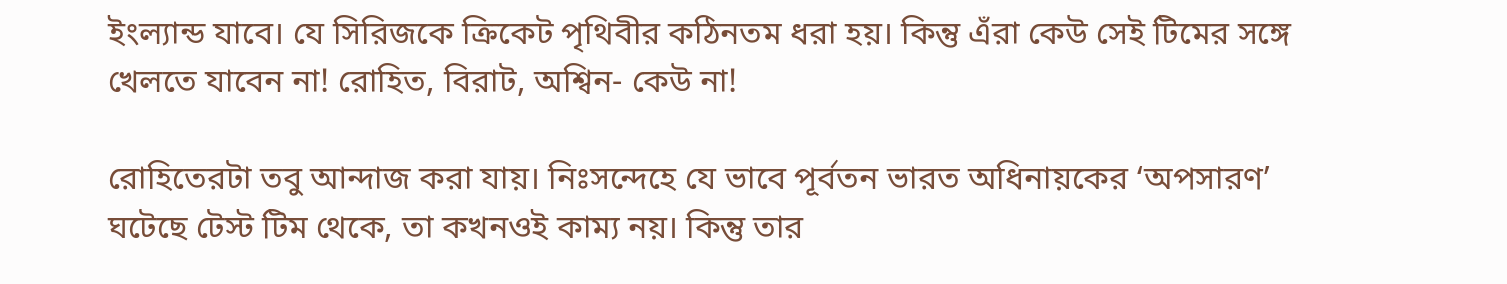ইংল্যান্ড যাবে। যে সিরিজকে ক্রিকেট পৃথিবীর কঠিনতম ধরা হয়। কিন্তু এঁরা কেউ সেই টিমের সঙ্গে খেলতে যাবেন না! রোহিত, বিরাট, অশ্বিন- কেউ না!

রোহিতেরটা তবু আন্দাজ করা যায়। নিঃসন্দেহে যে ভাবে পূর্বতন ভারত অধিনায়কের ‘অপসারণ’ ঘটেছে টেস্ট টিম থেকে, তা কখনওই কাম্য নয়। কিন্তু তার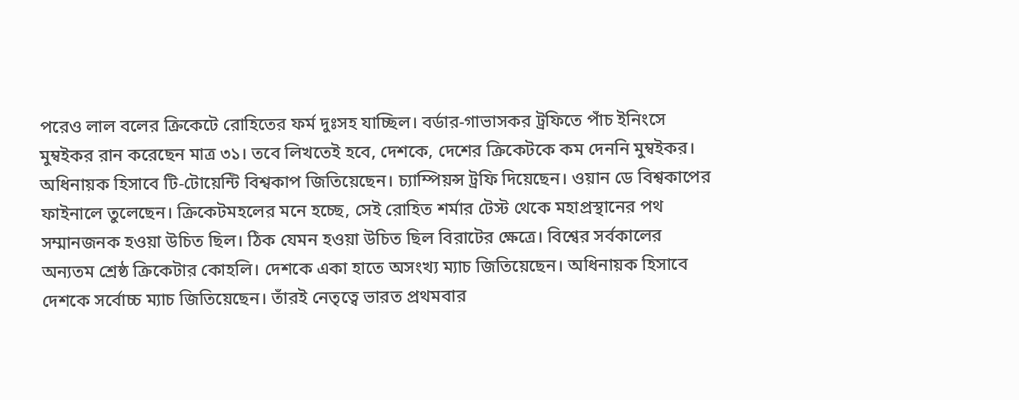পরেও লাল বলের ক্রিকেটে রোহিতের ফর্ম দুঃসহ যাচ্ছিল। বর্ডার-গাভাসকর ট্রফিতে পাঁচ ইনিংসে মুম্বইকর রান করেছেন মাত্র ৩১। তবে লিখতেই হবে, দেশকে, দেশের ক্রিকেটকে কম দেননি মুম্বইকর। অধিনায়ক হিসাবে টি-টোয়েন্টি বিশ্বকাপ জিতিয়েছেন। চ্যাম্পিয়ন্স ট্রফি দিয়েছেন। ওয়ান ডে বিশ্বকাপের ফাইনালে তুলেছেন। ক্রিকেটমহলের মনে হচ্ছে, সেই রোহিত শর্মার টেস্ট থেকে মহাপ্রস্থানের পথ সম্মানজনক হওয়া উচিত ছিল। ঠিক যেমন হওয়া উচিত ছিল বিরাটের ক্ষেত্রে। বিশ্বের সর্বকালের অন্যতম শ্রেষ্ঠ ক্রিকেটার কোহলি। দেশকে একা হাতে অসংখ্য ম্যাচ জিতিয়েছেন। অধিনায়ক হিসাবে দেশকে সর্বোচ্চ ম্যাচ জিতিয়েছেন। তাঁরই নেতৃত্বে ভারত প্রথমবার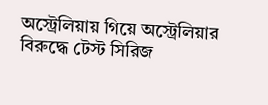অস্ট্রেলিয়ায় গিয়ে অস্ট্রেলিয়ার বিরুদ্ধে টেস্ট সিরিজ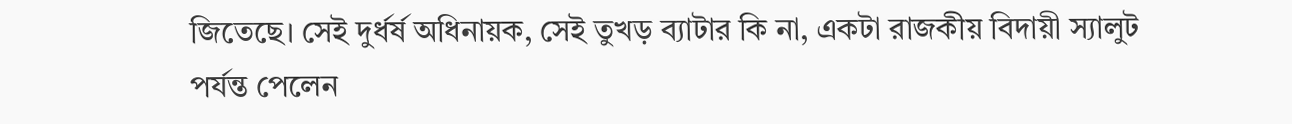জিতেছে। সেই দুর্ধর্ষ অধিনায়ক, সেই তুখড় ব্যাটার কি না, একটা রাজকীয় বিদায়ী স্যালুট পর্যন্ত পেলেন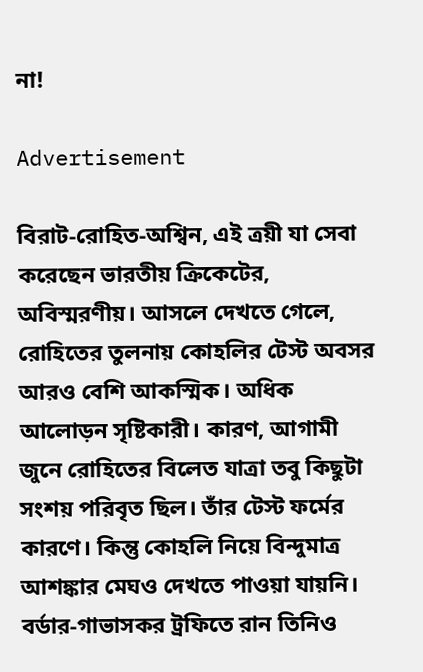না!

Advertisement

বিরাট-রোহিত-অশ্বিন, এই ত্রয়ী যা সেবা করেছেন ভারতীয় ক্রিকেটের, অবিস্মরণীয়। আসলে দেখতে গেলে, রোহিতের তুলনায় কোহলির টেস্ট অবসর আরও বেশি আকস্মিক। অধিক আলোড়ন সৃষ্টিকারী। কারণ, আগামী জুনে রোহিতের বিলেত যাত্রা তবু কিছুটা সংশয় পরিবৃত ছিল। তাঁর টেস্ট ফর্মের কারণে। কিন্তু কোহলি নিয়ে বিন্দুমাত্র আশঙ্কার মেঘও দেখতে পাওয়া যায়নি। বর্ডার-গাভাসকর ট্রফিতে রান তিনিও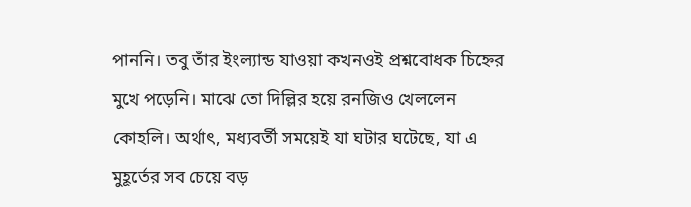পাননি। তবু তাঁর ইংল্যান্ড যাওয়া কখনওই প্রশ্নবোধক চিহ্নের মুখে পড়েনি। মাঝে তো দিল্লির হয়ে রনজিও খেললেন কোহলি। অর্থাৎ, মধ্যবর্তী সময়েই যা ঘটার ঘটেছে, যা এ মুহূর্তের সব চেয়ে বড়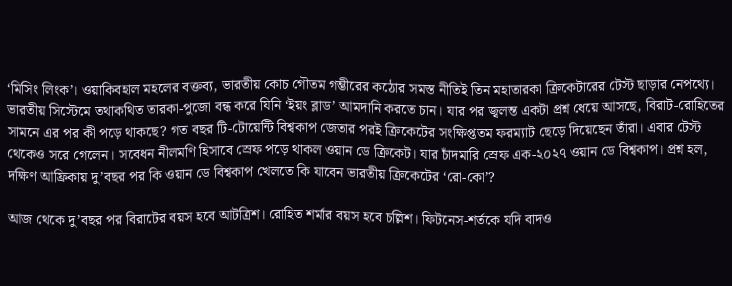‘মিসিং লিংক’। ওয়াকিবহাল মহলের বক্তব্য, ভারতীয় কোচ গৌতম গম্ভীরের কঠোর সমস্ত নীতিই তিন মহাতারকা ক্রিকেটারের টেস্ট ছাড়ার নেপথ্যে। ভারতীয় সিস্টেমে তথাকথিত তারকা-পুজো বন্ধ করে যিনি ‘ইয়ং ব্লাড’ আমদানি করতে চান। যার পর জ্বলন্ত একটা প্রশ্ন ধেয়ে আসছে, বিরাট-রোহিতের সামনে এর পর কী পড়ে থাকছে? গত বছর টি-টোয়েন্টি বিশ্বকাপ জেতার পরই ক্রিকেটের সংক্ষিপ্ততম ফরম্যাট ছেড়ে দিয়েছেন তাঁরা। এবার টেস্ট থেকেও সরে গেলেন। সবেধন নীলমণি হিসাবে স্রেফ পড়ে থাকল ওয়ান ডে ক্রিকেট। যার চাঁদমারি স্রেফ এক-২০২৭ ওয়ান ডে বিশ্বকাপ। প্রশ্ন হল, দক্ষিণ আফ্রিকায় দু’বছর পর কি ওয়ান ডে বিশ্বকাপ খেলতে কি যাবেন ভারতীয় ক্রিকেটের ‘রো-কো’?

আজ থেকে দু’বছর পর বিরাটের বয়স হবে আটত্রিশ। রোহিত শর্মার বয়স হবে চল্লিশ। ফিটনেস-শর্তকে যদি বাদও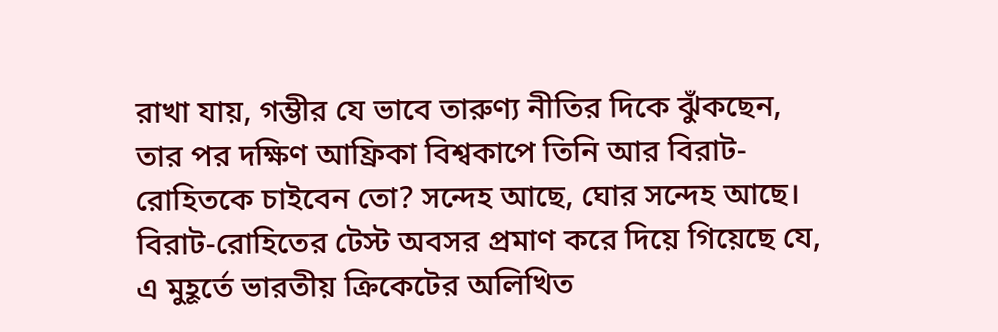রাখা যায়, গম্ভীর যে ভাবে তারুণ্য নীতির দিকে ঝুঁকছেন, তার পর দক্ষিণ আফ্রিকা বিশ্বকাপে তিনি আর বিরাট-রোহিতকে চাইবেন তো? সন্দেহ আছে, ঘোর সন্দেহ আছে। বিরাট-রোহিতের টেস্ট অবসর প্রমাণ করে দিয়ে গিয়েছে যে, এ মুহূর্তে ভারতীয় ক্রিকেটের অলিখিত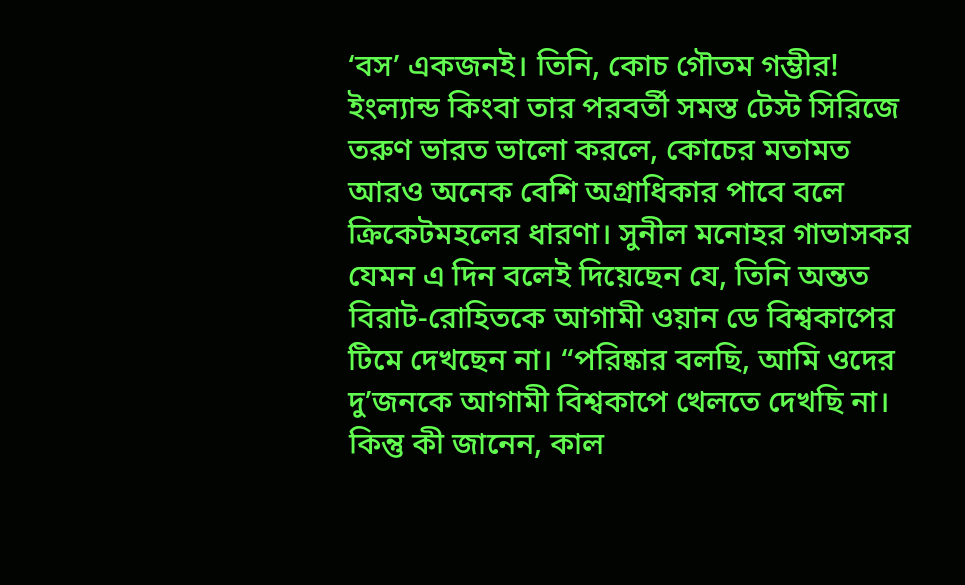‘বস’ একজনই। তিনি, কোচ গৌতম গম্ভীর! ইংল্যান্ড কিংবা তার পরবর্তী সমস্ত টেস্ট সিরিজে তরুণ ভারত ভালো করলে, কোচের মতামত আরও অনেক বেশি অগ্রাধিকার পাবে বলে ক্রিকেটমহলের ধারণা। সুনীল মনোহর গাভাসকর যেমন এ দিন বলেই দিয়েছেন যে, তিনি অন্তত বিরাট-রোহিতকে আগামী ওয়ান ডে বিশ্বকাপের টিমে দেখছেন না। “পরিষ্কার বলছি, আমি ওদের দু’জনকে আগামী বিশ্বকাপে খেলতে দেখছি না। কিন্তু কী জানেন, কাল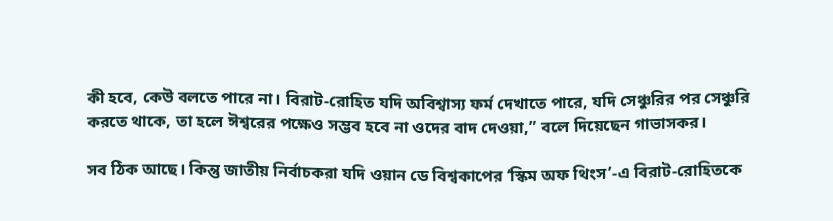কী হবে, কেউ বলতে পারে না। বিরাট-রোহিত যদি অবিশ্বাস্য ফর্ম দেখাতে পারে, যদি সেঞ্চুরির পর সেঞ্চুরি করতে থাকে, তা হলে ঈশ্বরের পক্ষেও সম্ভব হবে না ওদের বাদ দেওয়া,” বলে দিয়েছেন গাভাসকর।

সব ঠিক আছে। কিন্তু জাতীয় নির্বাচকরা যদি ওয়ান ডে বিশ্বকাপের ‘স্কিম অফ থিংস’-এ বিরাট-রোহিতকে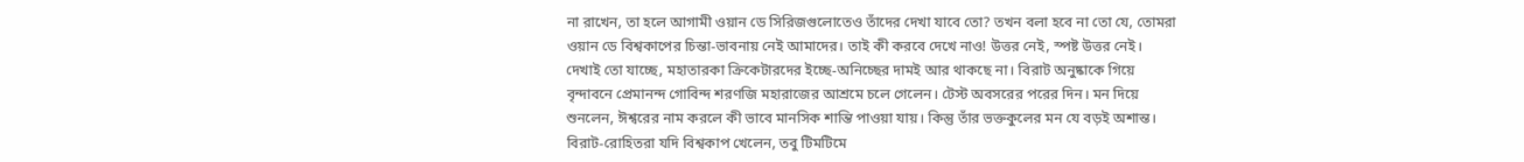না রাখেন, তা হলে আগামী ওয়ান ডে সিরিজগুলোতেও তাঁদের দেখা যাবে তো? তখন বলা হবে না তো যে, তোমরা ওয়ান ডে বিশ্বকাপের চিন্তা-ভাবনায় নেই আমাদের। তাই কী করবে দেখে নাও! উত্তর নেই, স্পষ্ট উত্তর নেই। দেখাই তো যাচ্ছে, মহাতারকা ক্রিকেটারদের ইচ্ছে-অনিচ্ছের দামই আর থাকছে না। বিরাট অনুষ্কাকে গিয়ে বৃন্দাবনে প্রেমানন্দ গোবিন্দ শরণজি মহারাজের আশ্রমে চলে গেলেন। টেস্ট অবসরের পরের দিন। মন দিয়ে শুনলেন, ঈশ্বরের নাম করলে কী ভাবে মানসিক শান্তি পাওয়া যায়। কিন্তু তাঁর ভক্তকুলের মন যে বড়ই অশান্ত। বিরাট-রোহিতরা যদি বিশ্বকাপ খেলেন, তবু টিমটিমে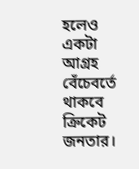হলেও একটা আগ্রহ বেঁচেবর্তে থাকবে ক্রিকেট জনতার।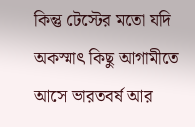কিন্তু টেস্টের মতো যদি অকস্মাৎ কিছু আগামীতে আসে ভারতবর্ষ আর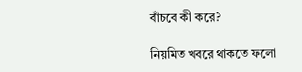বাঁচবে কী করে?

নিয়মিত খবরে থাকতে ফলো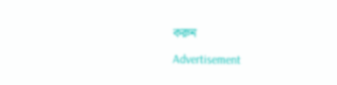করুন

Advertisement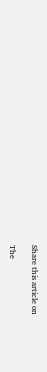Share this article on

The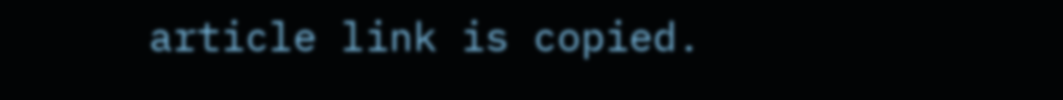article link is copied.